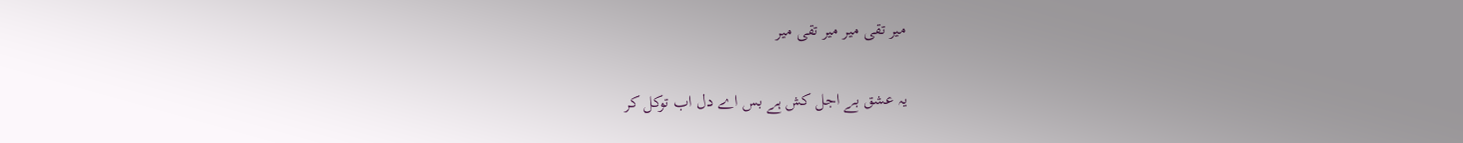میر تقی میر میر تقی میر

یہ عشق بے اجل کش ہے بس اے دل اب توکل کر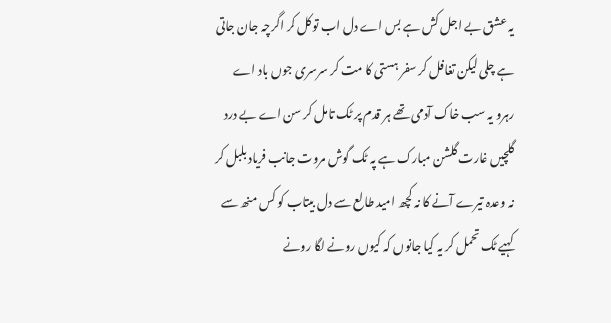یہ عشق بے اجل کش ہے بس اے دل اب توکل کر اگرچہ جان جاتی ہے چلی لیکن تغافل کر سفر ہستی کا مت کر سرسری جوں باد اے رہرو یہ سب خاک آدمی تھے ہر قدم پر ٹک تامل کر سن اے بے درد گلچیں غارت گلشن مبارک ہے پہ ٹک گوش مروت جانب فریاد بلبل کر نہ وعدہ تیرے آنے کا نہ کچھ امید طالع سے دل بیتاب کو کس منھ سے کہیے ٹک تحمل کر یہ کیا جانوں کہ کیوں رونے لگا رونے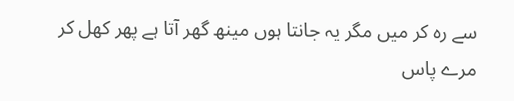سے رہ کر میں مگر یہ جانتا ہوں مینھ گھر آتا ہے پھر کھل کر مرے پاس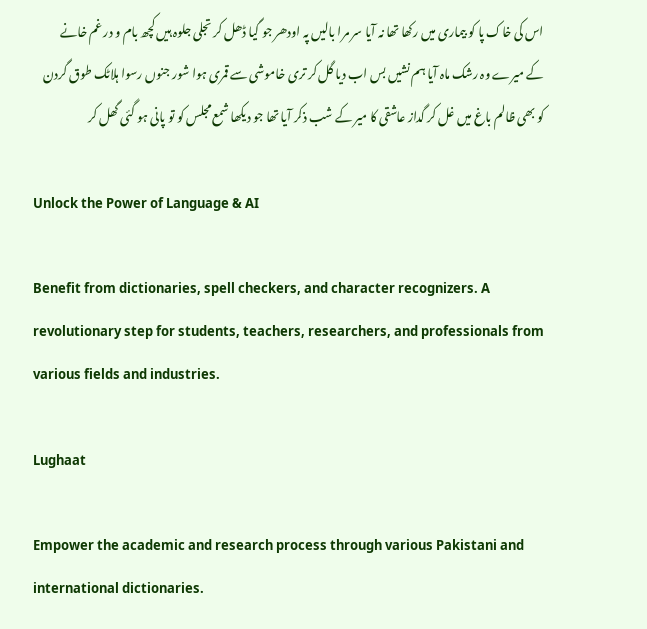اس کی خاک پا کو بیماری میں رکھا تھا نہ آیا سر مرا بالیں پہ اودھر جو گیا ڈھل کر تجلی جلوہ ہیں کچھ بام و در غم خانے کے میرے وہ رشک ماہ آیا ہم نشیں بس اب دیا گل کر تری خاموشی سے قمری ہوا شور جنوں رسوا ہلاٹک طوق گردن کو بھی ظالم باغ میں غل کر گداز عاشقی کا میر کے شب ذکر آیا تھا جو دیکھا شمع مجلس کو تو پانی ہو گئی گھل کر

Unlock the Power of Language & AI

Benefit from dictionaries, spell checkers, and character recognizers. A revolutionary step for students, teachers, researchers, and professionals from various fields and industries.

Lughaat

Empower the academic and research process through various Pakistani and international dictionaries.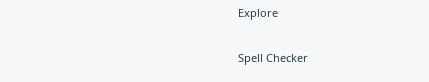Explore

Spell Checker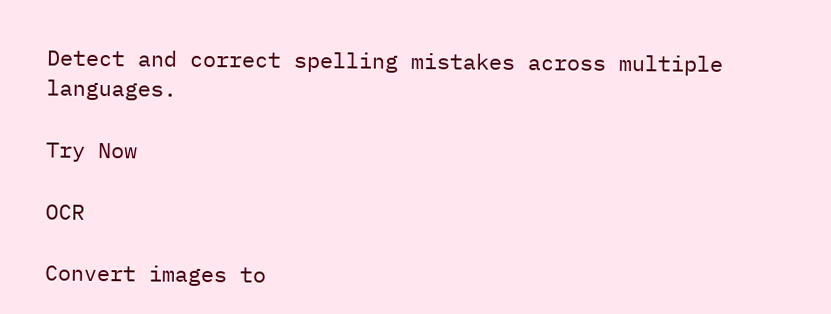Detect and correct spelling mistakes across multiple languages.

Try Now

OCR

Convert images to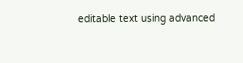editable text using advanced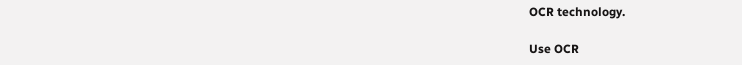OCR technology.

Use OCR